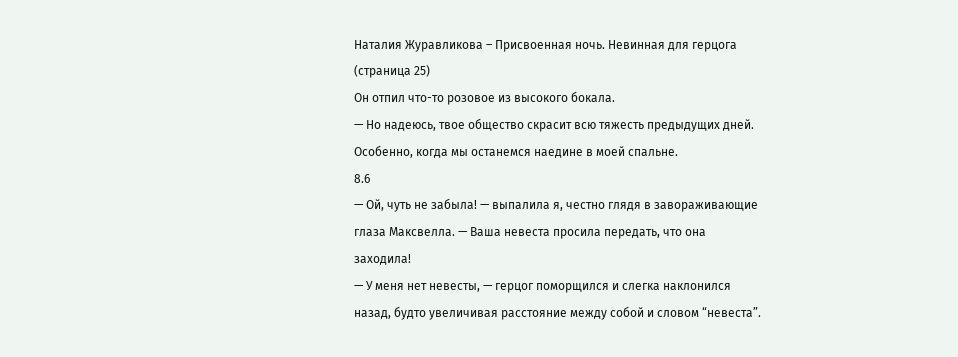Наталия Журавликова – Присвоенная ночь. Невинная для герцога (страница 25)
Он отпил что-то розовое из высокого бокала.
— Но надеюсь, твое общество скрасит всю тяжесть предыдущих дней. Особенно, когда мы останемся наедине в моей спальне.
8.6
— Ой, чуть не забыла! — выпалила я, честно глядя в завораживающие глаза Максвелла. — Ваша невеста просила передать, что она заходила!
— У меня нет невесты, — герцог поморщился и слегка наклонился назад, будто увеличивая расстояние между собой и словом “невеста”.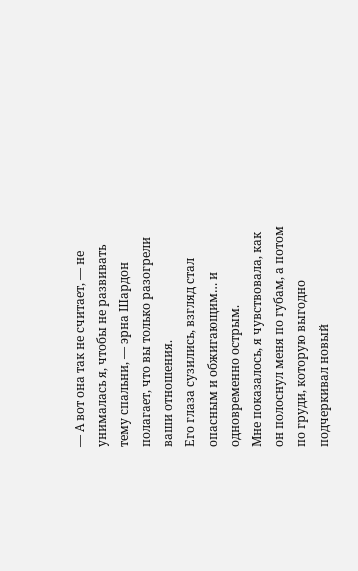— А вот она так не считает, — не унималась я, чтобы не развивать тему спальни, — эрна Шардон полагает, что вы только разогрели ваши отношения.
Его глаза сузились, взгляд стал опасным и обжигающим… и одновременно острым.
Мне показалось, я чувствовала, как он полоснул меня по губам, а потом по груди, которую выгодно подчеркивал новый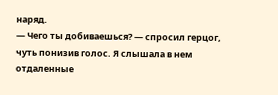наряд.
— Чего ты добиваешься? — спросил герцог, чуть понизив голос. Я слышала в нем отдаленные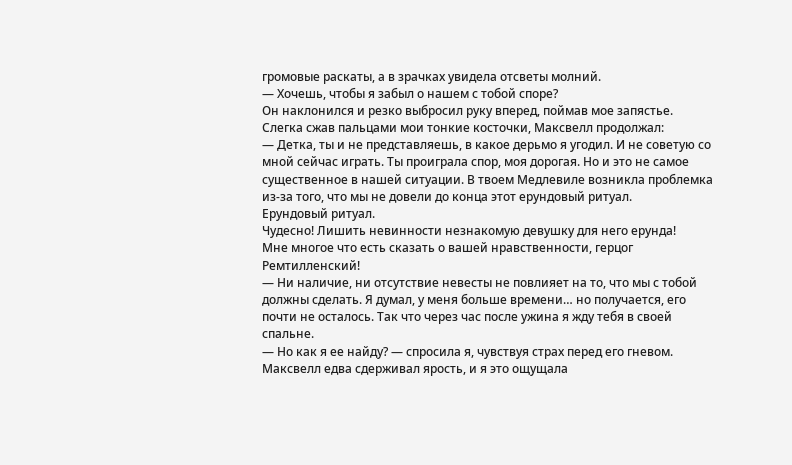громовые раскаты, а в зрачках увидела отсветы молний.
— Хочешь, чтобы я забыл о нашем с тобой споре?
Он наклонился и резко выбросил руку вперед, поймав мое запястье.
Слегка сжав пальцами мои тонкие косточки, Максвелл продолжал:
— Детка, ты и не представляешь, в какое дерьмо я угодил. И не советую со мной сейчас играть. Ты проиграла спор, моя дорогая. Но и это не самое существенное в нашей ситуации. В твоем Медлевиле возникла проблемка из-за того, что мы не довели до конца этот ерундовый ритуал.
Ерундовый ритуал.
Чудесно! Лишить невинности незнакомую девушку для него ерунда!
Мне многое что есть сказать о вашей нравственности, герцог Ремтилленский!
— Ни наличие, ни отсутствие невесты не повлияет на то, что мы с тобой должны сделать. Я думал, у меня больше времени… но получается, его почти не осталось. Так что через час после ужина я жду тебя в своей спальне.
— Но как я ее найду? — спросила я, чувствуя страх перед его гневом.
Максвелл едва сдерживал ярость, и я это ощущала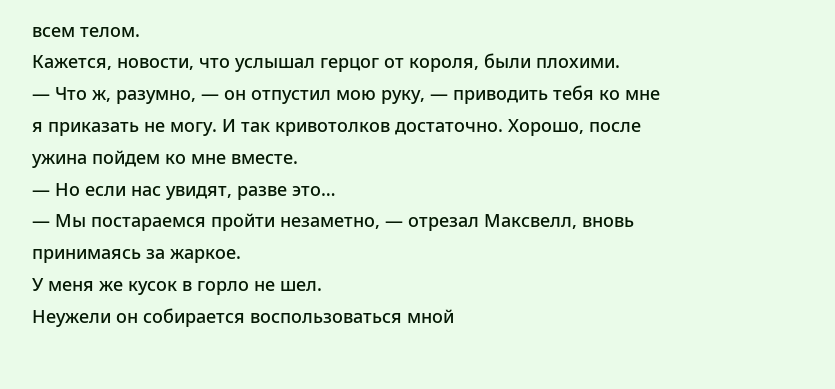всем телом.
Кажется, новости, что услышал герцог от короля, были плохими.
— Что ж, разумно, — он отпустил мою руку, — приводить тебя ко мне я приказать не могу. И так кривотолков достаточно. Хорошо, после ужина пойдем ко мне вместе.
— Но если нас увидят, разве это…
— Мы постараемся пройти незаметно, — отрезал Максвелл, вновь принимаясь за жаркое.
У меня же кусок в горло не шел.
Неужели он собирается воспользоваться мной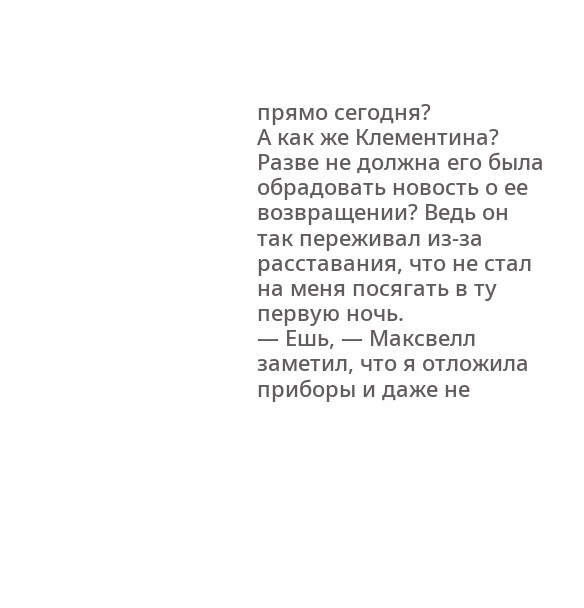прямо сегодня?
А как же Клементина? Разве не должна его была обрадовать новость о ее возвращении? Ведь он так переживал из-за расставания, что не стал на меня посягать в ту первую ночь.
— Ешь, — Максвелл заметил, что я отложила приборы и даже не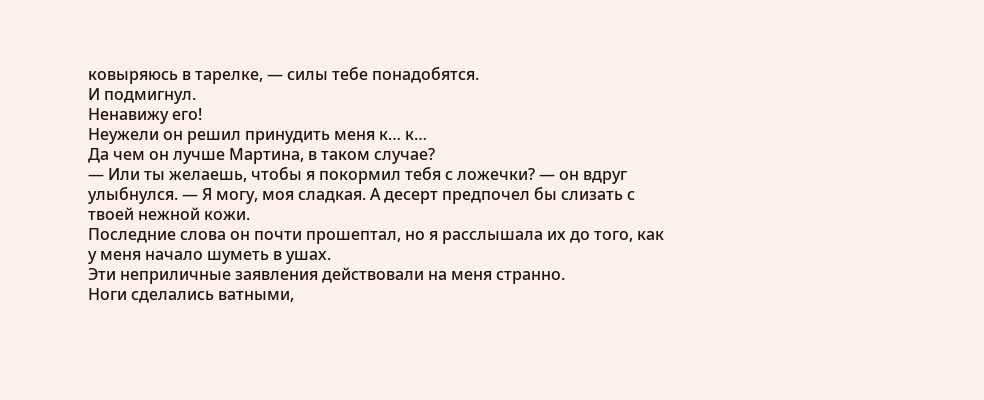ковыряюсь в тарелке, — силы тебе понадобятся.
И подмигнул.
Ненавижу его!
Неужели он решил принудить меня к… к…
Да чем он лучше Мартина, в таком случае?
— Или ты желаешь, чтобы я покормил тебя с ложечки? — он вдруг улыбнулся. — Я могу, моя сладкая. А десерт предпочел бы слизать с твоей нежной кожи.
Последние слова он почти прошептал, но я расслышала их до того, как у меня начало шуметь в ушах.
Эти неприличные заявления действовали на меня странно.
Ноги сделались ватными,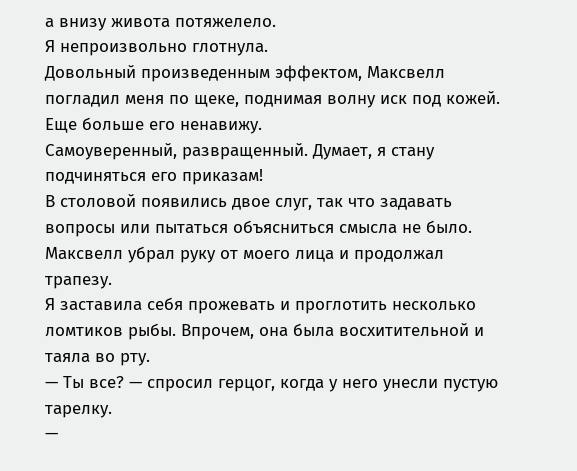а внизу живота потяжелело.
Я непроизвольно глотнула.
Довольный произведенным эффектом, Максвелл погладил меня по щеке, поднимая волну иск под кожей.
Еще больше его ненавижу.
Самоуверенный, развращенный. Думает, я стану подчиняться его приказам!
В столовой появились двое слуг, так что задавать вопросы или пытаться объясниться смысла не было.
Максвелл убрал руку от моего лица и продолжал трапезу.
Я заставила себя прожевать и проглотить несколько ломтиков рыбы. Впрочем, она была восхитительной и таяла во рту.
— Ты все? — спросил герцог, когда у него унесли пустую тарелку.
—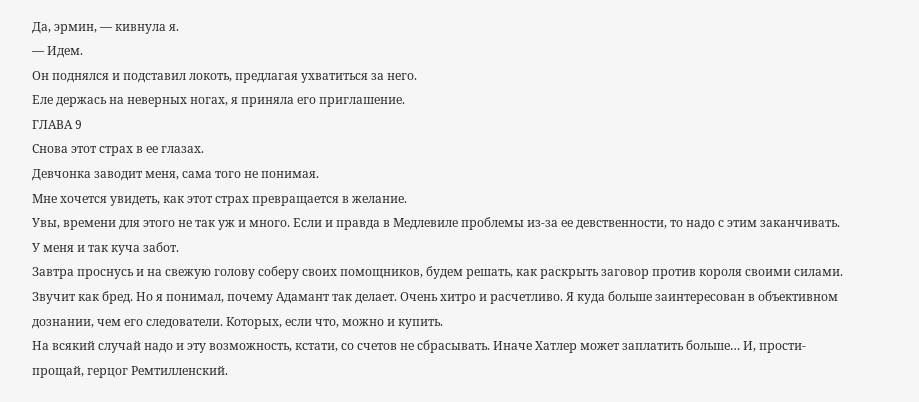Да, эрмин, — кивнула я.
— Идем.
Он поднялся и подставил локоть, предлагая ухватиться за него.
Еле держась на неверных ногах, я приняла его приглашение.
ГЛАВА 9
Снова этот страх в ее глазах.
Девчонка заводит меня, сама того не понимая.
Мне хочется увидеть, как этот страх превращается в желание.
Увы, времени для этого не так уж и много. Если и правда в Медлевиле проблемы из-за ее девственности, то надо с этим заканчивать.
У меня и так куча забот.
Завтра проснусь и на свежую голову соберу своих помощников, будем решать, как раскрыть заговор против короля своими силами.
Звучит как бред. Но я понимал, почему Адамант так делает. Очень хитро и расчетливо. Я куда больше заинтересован в объективном дознании, чем его следователи. Которых, если что, можно и купить.
На всякий случай надо и эту возможность, кстати, со счетов не сбрасывать. Иначе Хатлер может заплатить больше… И, прости-прощай, герцог Ремтилленский.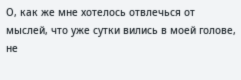О, как же мне хотелось отвлечься от мыслей, что уже сутки вились в моей голове, не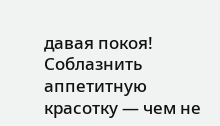давая покоя!
Соблазнить аппетитную красотку — чем не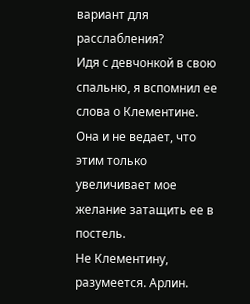вариант для расслабления?
Идя с девчонкой в свою спальню, я вспомнил ее слова о Клементине.
Она и не ведает, что этим только увеличивает мое желание затащить ее в постель.
Не Клементину, разумеется. Арлин.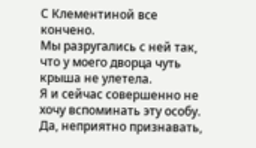С Клементиной все кончено.
Мы разругались с ней так, что у моего дворца чуть крыша не улетела.
Я и сейчас совершенно не хочу вспоминать эту особу. Да, неприятно признавать,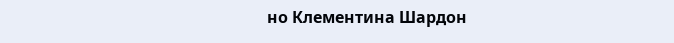но Клементина Шардон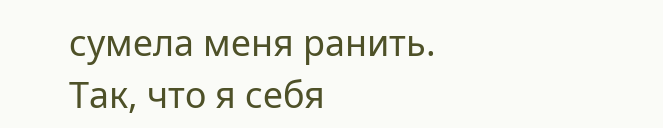сумела меня ранить. Так, что я себя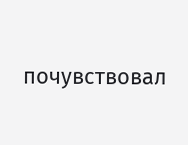почувствовал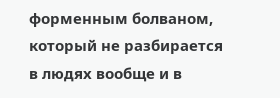форменным болваном, который не разбирается в людях вообще и в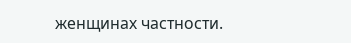женщинах частности.